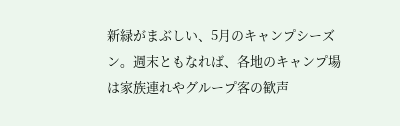新緑がまぶしい、5月のキャンプシーズン。週末ともなれば、各地のキャンプ場は家族連れやグループ客の歓声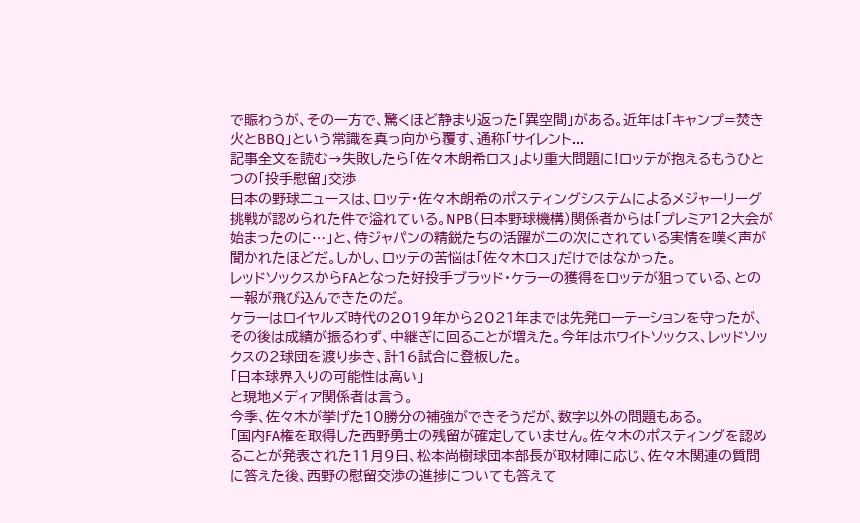で賑わうが、その一方で、驚くほど静まり返った「異空間」がある。近年は「キャンプ=焚き火とBBQ」という常識を真っ向から覆す、通称「サイレント...
記事全文を読む→失敗したら「佐々木朗希ロス」より重大問題に!ロッテが抱えるもうひとつの「投手慰留」交渉
日本の野球ニュースは、ロッテ・佐々木朗希のポスティングシステムによるメジャーリーグ挑戦が認められた件で溢れている。NPB(日本野球機構)関係者からは「プレミア12大会が始まったのに…」と、侍ジャパンの精鋭たちの活躍が二の次にされている実情を嘆く声が聞かれたほどだ。しかし、ロッテの苦悩は「佐々木ロス」だけではなかった。
レッドソックスからFAとなった好投手ブラッド・ケラーの獲得をロッテが狙っている、との一報が飛び込んできたのだ。
ケラーはロイヤルズ時代の2019年から2021年までは先発ローテーションを守ったが、その後は成績が振るわず、中継ぎに回ることが増えた。今年はホワイトソックス、レッドソックスの2球団を渡り歩き、計16試合に登板した。
「日本球界入りの可能性は高い」
と現地メディア関係者は言う。
今季、佐々木が挙げた10勝分の補強ができそうだが、数字以外の問題もある。
「国内FA権を取得した西野勇士の残留が確定していません。佐々木のポスティングを認めることが発表された11月9日、松本尚樹球団本部長が取材陣に応じ、佐々木関連の質問に答えた後、西野の慰留交渉の進捗についても答えて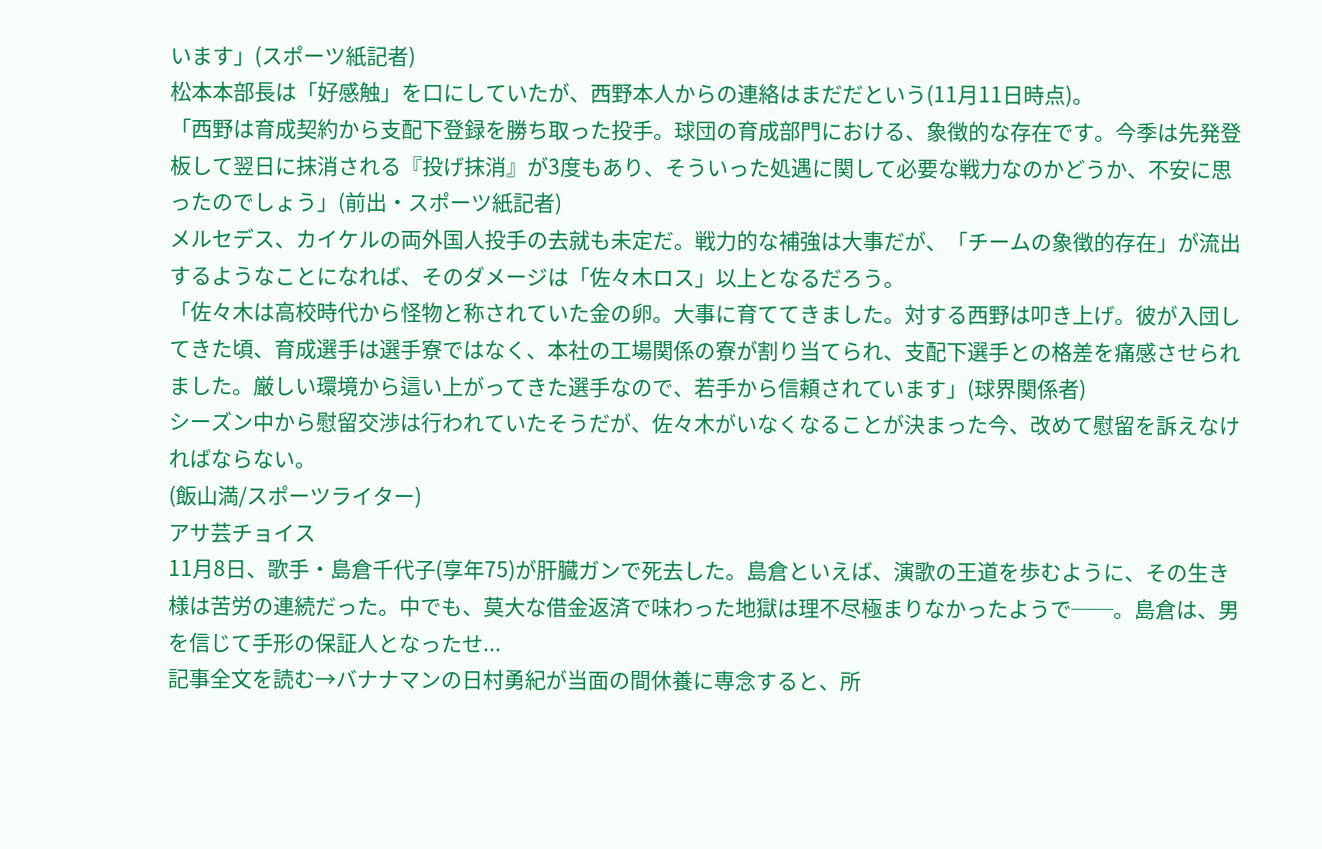います」(スポーツ紙記者)
松本本部長は「好感触」を口にしていたが、西野本人からの連絡はまだだという(11月11日時点)。
「西野は育成契約から支配下登録を勝ち取った投手。球団の育成部門における、象徴的な存在です。今季は先発登板して翌日に抹消される『投げ抹消』が3度もあり、そういった処遇に関して必要な戦力なのかどうか、不安に思ったのでしょう」(前出・スポーツ紙記者)
メルセデス、カイケルの両外国人投手の去就も未定だ。戦力的な補強は大事だが、「チームの象徴的存在」が流出するようなことになれば、そのダメージは「佐々木ロス」以上となるだろう。
「佐々木は高校時代から怪物と称されていた金の卵。大事に育ててきました。対する西野は叩き上げ。彼が入団してきた頃、育成選手は選手寮ではなく、本社の工場関係の寮が割り当てられ、支配下選手との格差を痛感させられました。厳しい環境から這い上がってきた選手なので、若手から信頼されています」(球界関係者)
シーズン中から慰留交渉は行われていたそうだが、佐々木がいなくなることが決まった今、改めて慰留を訴えなければならない。
(飯山満/スポーツライター)
アサ芸チョイス
11月8日、歌手・島倉千代子(享年75)が肝臓ガンで死去した。島倉といえば、演歌の王道を歩むように、その生き様は苦労の連続だった。中でも、莫大な借金返済で味わった地獄は理不尽極まりなかったようで──。島倉は、男を信じて手形の保証人となったせ...
記事全文を読む→バナナマンの日村勇紀が当面の間休養に専念すると、所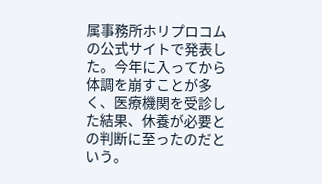属事務所ホリプロコムの公式サイトで発表した。今年に入ってから体調を崩すことが多く、医療機関を受診した結果、休養が必要との判断に至ったのだという。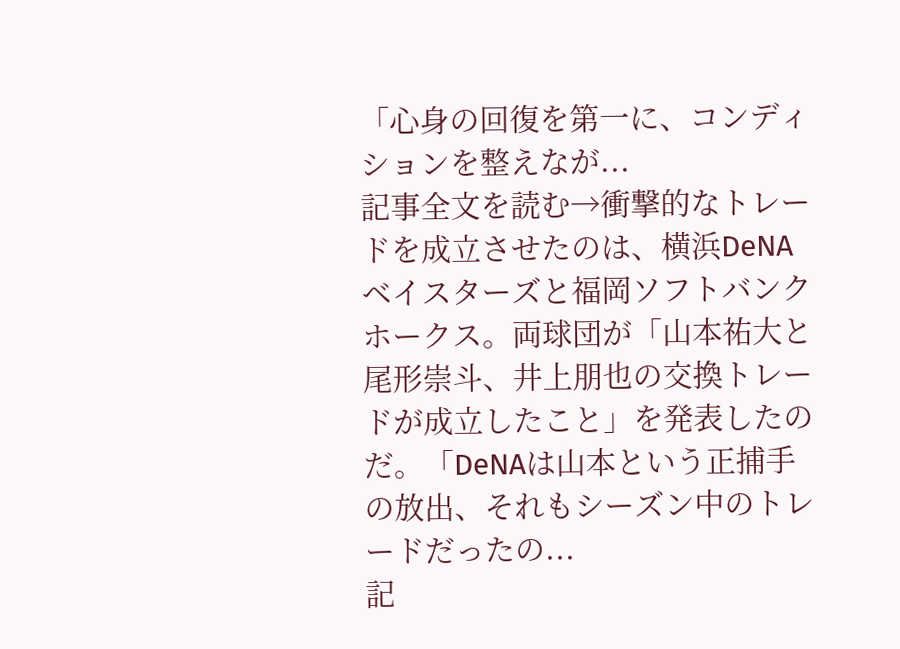「心身の回復を第一に、コンディションを整えなが...
記事全文を読む→衝撃的なトレードを成立させたのは、横浜DeNAベイスターズと福岡ソフトバンクホークス。両球団が「山本祐大と尾形崇斗、井上朋也の交換トレードが成立したこと」を発表したのだ。「DeNAは山本という正捕手の放出、それもシーズン中のトレードだったの...
記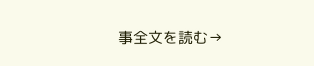事全文を読む→